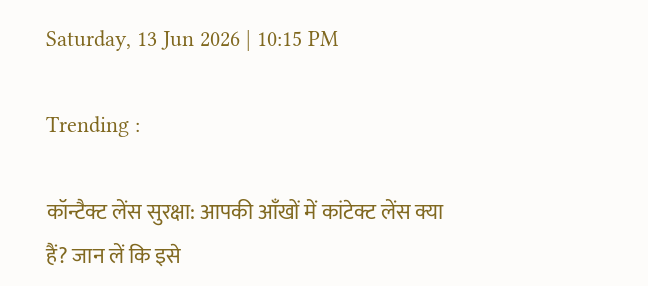Saturday, 13 Jun 2026 | 10:15 PM

Trending :

कॉन्टैक्ट लेंस सुरक्षा: आपकी आँखों में कांटेक्ट लेंस क्या हैं? जान लें कि इसे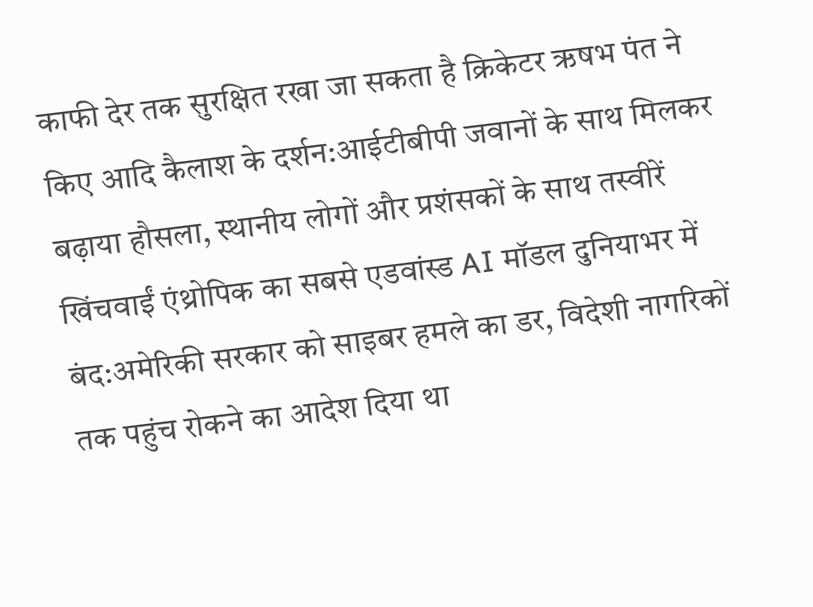काफी देर तक सुरक्षित रखा जा सकता है क्रिकेटर ऋषभ पंत ने किए आदि कैलाश के दर्शन:आईटीबीपी जवानों के साथ मिलकर बढ़ाया हौसला, स्थानीय लोगों और प्रशंसकों के साथ तस्वीरें खिंचवाईं एंथ्रोपिक का सबसे एडवांस्ड AI मॉडल दुनियाभर में बंद:अमेरिकी सरकार को साइबर हमले का डर, विदेशी नागरिकों तक पहुंच रोकने का आदेश दिया था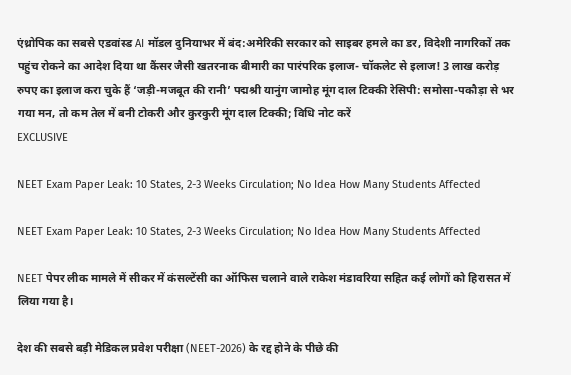एंथ्रोपिक का सबसे एडवांस्ड AI मॉडल दुनियाभर में बंद:अमेरिकी सरकार को साइबर हमले का डर, विदेशी नागरिकों तक पहुंच रोकने का आदेश दिया था कैंसर जैसी खतरनाक बीमारी का पारंपरिक इलाज- चॉकलेट से इलाज! 3 लाख करोड़ रुपए का इलाज करा चुके हैं ‘जड़ी-मजबूत की रानी’ पद्मश्री यानुंग जामोह मूंग दाल टिक्की रेसिपी: समोसा-पकौड़ा से भर गया मन, तो कम तेल में बनी टोकरी और कुरकुरी मूंग दाल टिक्की; विधि नोट करें
EXCLUSIVE

NEET Exam Paper Leak: 10 States, 2-3 Weeks Circulation; No Idea How Many Students Affected

NEET Exam Paper Leak: 10 States, 2-3 Weeks Circulation; No Idea How Many Students Affected

NEET पेपर लीक मामले में सीकर में कंसल्टेंसी का ऑफिस चलाने वाले राकेश मंडावरिया सहित कई लोगों को हिरासत में लिया गया है।

देश की सबसे बड़ी मेडिकल प्रवेश परीक्षा (NEET-2026) के रद्द होने के पीछे की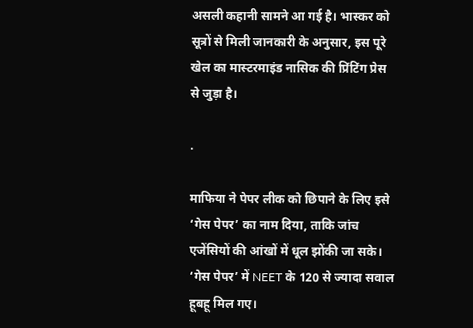असली कहानी सामने आ गई है। भास्कर को सूत्रों से मिली जानकारी के अनुसार, इस पूरे खेल का मास्टरमाइंड नासिक की प्रिंटिंग प्रेस से जुड़ा है।

.

माफिया ने पेपर लीक को छिपाने के लिए इसे ‘गेस पेपर’ का नाम दिया, ताकि जांच एजेंसियों की आंखों में धूल झोंकी जा सके। ‘गेस पेपर’ में NEET के 120 से ज्यादा सवाल हूबहू मिल गए।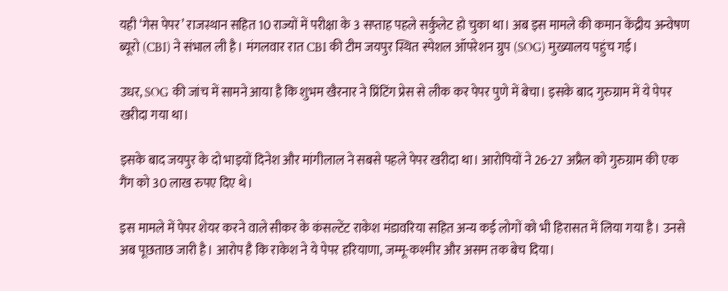यही ‘गेस पेपर’ राजस्थान सहित 10 राज्यों में परीक्षा के 3 सप्ताह पहले सर्कुलेट हो चुका था। अब इस मामले की कमान केंद्रीय अन्वेषण ब्यूरो (CBI) ने संभाल ली है। मंगलवार रात CBI की टीम जयपुर स्थित स्पेशल ऑपरेशन ग्रुप (SOG) मुख्यालय पहुंच गई।

उधर, SOG की जांच में सामने आया है कि शुभम खैरनार ने प्रिंटिंग प्रेस से लीक कर पेपर पुणे में बेचा। इसके बाद गुरुग्राम में ये पेपर खरीदा गया था।

इसके बाद जयपुर के दो भाइयों दिनेश और मांगीलाल ने सबसे पहले पेपर खरीदा था। आरोपियों ने 26-27 अप्रैल को गुरुग्राम की एक गैंग को 30 लाख रुपए दिए थे।

इस मामले में पेपर शेयर करने वाले सीकर के कंसल्टेंट राकेश मंडावरिया सहित अन्य कई लोगों को भी हिरासत में लिया गया है। उनसे अब पूछताछ जारी है। आरोप है कि राकेश ने ये पेपर हरियाणा, जम्मू-कश्मीर और असम तक बेच दिया।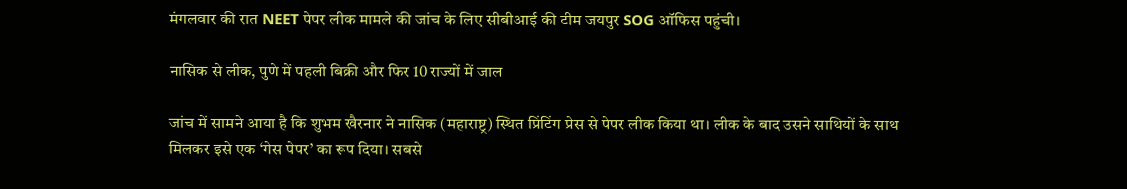मंगलवार की रात NEET पेपर लीक मामले की जांच के लिए सीबीआई की टीम जयपुर SOG ऑफिस पहुंची।

नासिक से लीक, पुणे में पहली बिक्री और फिर 10 राज्यों में जाल

जांच में सामने आया है कि शुभम खैरनार ने नासिक (महाराष्ट्र) स्थित प्रिंटिंग प्रेस से पेपर लीक किया था। लीक के बाद उसने साथियों के साथ मिलकर इसे एक ‘गेस पेपर’ का रूप दिया। सबसे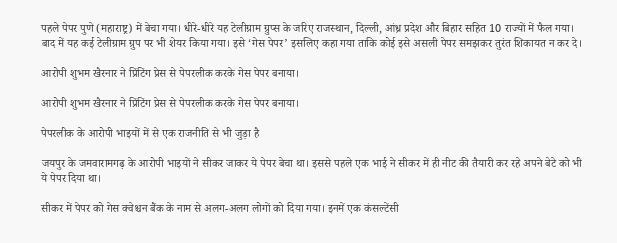पहले पेपर पुणे (महाराष्ट्र) में बेचा गया। धीरे-धीरे यह टेलीग्राम ग्रुप्स के जरिए राजस्थान, दिल्ली, आंध्र प्रदेश और बिहार सहित 10 राज्यों में फैल गया। बाद में यह कई टेलीग्राम ग्रुप पर भी शेयर किया गया। इसे ‘गेस पेपर’ इसलिए कहा गया ताकि कोई इसे असली पेपर समझकर तुरंत शिकायत न कर दे।

आरोपी शुभम खैरनार ने प्रिंटिंग प्रेस से पेपरलीक करके गेस पेपर बनाया।

आरोपी शुभम खैरनार ने प्रिंटिंग प्रेस से पेपरलीक करके गेस पेपर बनाया।

पेपरलीक के आरोपी भाइयों में से एक राजनीति से भी जुड़ा है

जयपुर के जमवारामगढ़ के आरोपी भाइयों ने सीकर जाकर ये पेपर बेचा था। इससे पहले एक भाई ने सीकर में ही नीट की तैयारी कर रहे अपने बेटे को भी ये पेपर दिया था।

सीकर में पेपर को गेस क्वेश्चन बैंक के नाम से अलग-अलग लोगों को दिया गया। इनमें एक कंसल्टेंसी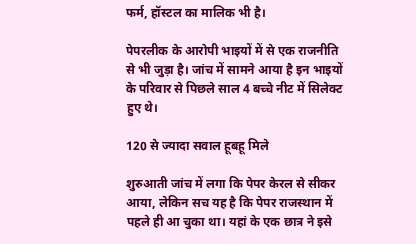फर्म, हॉस्टल का मालिक भी है।

पेपरलीक के आरोपी भाइयों में से एक राजनीति से भी जुड़ा है। जांच में सामने आया है इन भाइयों के परिवार से पिछले साल 4 बच्चे नीट में सिलेक्ट हुए थे।

120 से ज्यादा सवाल हूबहू मिले

शुरुआती जांच में लगा कि पेपर केरल से सीकर आया, लेकिन सच यह है कि पेपर राजस्थान में पहले ही आ चुका था। यहां के एक छात्र ने इसे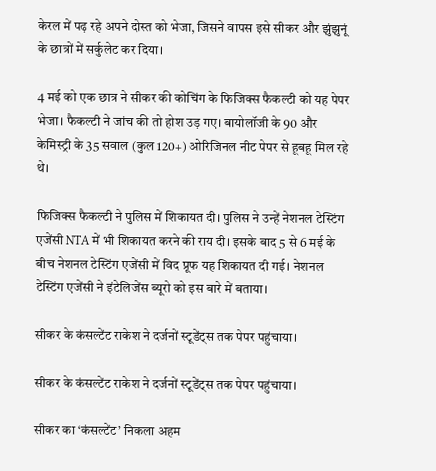केरल में पढ़ रहे अपने दोस्त को भेजा, जिसने वापस इसे सीकर और झुंझुनूं के छात्रों में सर्कुलेट कर दिया।

4 मई को एक छात्र ने सीकर की कोचिंग के फिजिक्स फैकल्टी को यह पेपर भेजा। फैकल्टी ने जांच की तो होश उड़ गए। बायोलॉजी के 90 और केमिस्ट्री के 35 सवाल (कुल 120+) ओरिजिनल नीट पेपर से हूबहू मिल रहे थे।

फिजिक्स फैकल्टी ने पुलिस में शिकायत दी। पुलिस ने उन्हें नेशनल टेस्टिंग एजेंसी NTA में भी शिकायत करने की राय दी। इसके बाद 5 से 6 मई के बीच नेशनल टेस्टिंग एजेंसी में विद प्रूफ यह शिकायत दी गई। नेशनल टेस्टिंग एजेंसी ने इंटेलिजेंस ब्यूरो को इस बारे में बताया।

सीकर के कंसल्टेंट राकेश ने दर्जनों स्टूडेंट्स तक पेपर पहुंचाया।

सीकर के कंसल्टेंट राकेश ने दर्जनों स्टूडेंट्स तक पेपर पहुंचाया।

सीकर का ‘कंसल्टेंट’ निकला अहम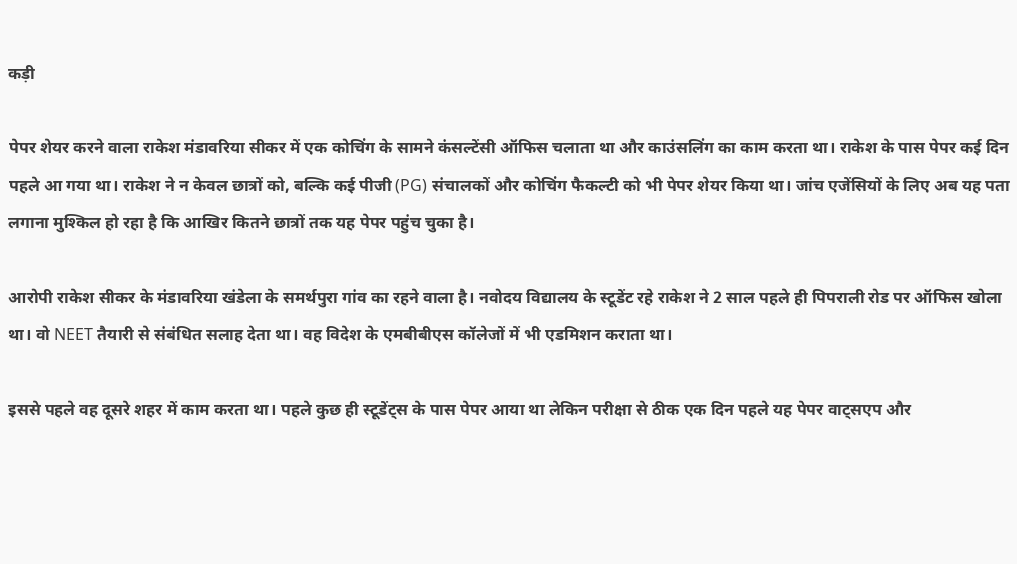कड़ी

पेपर शेयर करने वाला राकेश मंडावरिया सीकर में एक कोचिंग के सामने कंसल्टेंसी ऑफिस चलाता था और काउंसलिंग का काम करता था। राकेश के पास पेपर कई दिन पहले आ गया था। राकेश ने न केवल छात्रों को, बल्कि कई पीजी (PG) संचालकों और कोचिंग फैकल्टी को भी पेपर शेयर किया था। जांच एजेंसियों के लिए अब यह पता लगाना मुश्किल हो रहा है कि आखिर कितने छात्रों तक यह पेपर पहुंच चुका है।

आरोपी राकेश सीकर के मंडावरिया खंडेला के समर्थपुरा गांव का रहने वाला है। नवोदय विद्यालय के स्टूडेंट रहे राकेश ने 2 साल पहले ही पिपराली रोड पर ऑफिस खोला था। वो NEET तैयारी से संबंधित सलाह देता था। वह विदेश के एमबीबीएस कॉलेजों में भी एडमिशन कराता था।

इससे पहले वह दूसरे शहर में काम करता था। पहले कुछ ही स्टूडेंट्स के पास पेपर आया था लेकिन परीक्षा से ठीक एक दिन पहले यह पेपर वाट्सएप और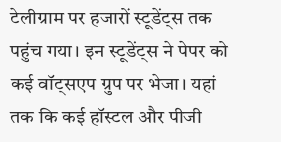टेलीग्राम पर हजारों स्टूडेंट्स तक पहुंच गया। इन स्टूडेंट्स ने पेपर को कई वॉट्सएप ग्रुप पर भेजा। यहां तक कि कई हॉस्टल और पीजी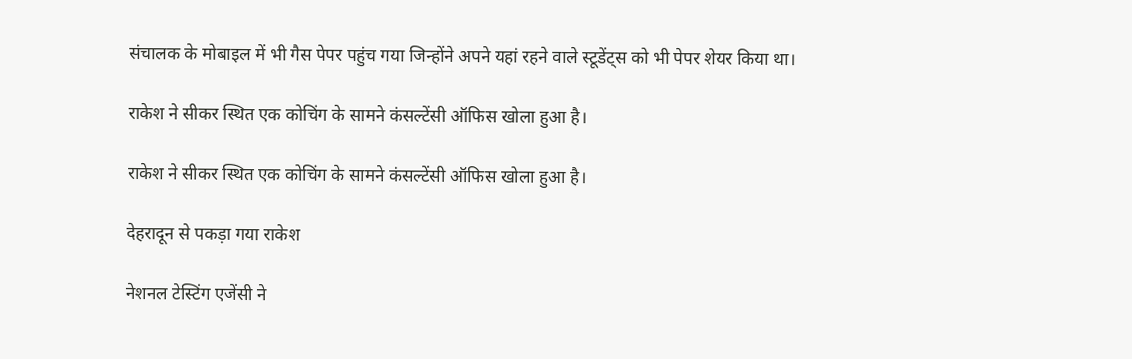संचालक के मोबाइल में भी गैस पेपर पहुंच गया जिन्होंने अपने यहां रहने वाले स्टूडेंट्स को भी पेपर शेयर किया था।

राकेश ने सीकर स्थित एक कोचिंग के सामने कंसल्टेंसी ऑफिस खोला हुआ है।

राकेश ने सीकर स्थित एक कोचिंग के सामने कंसल्टेंसी ऑफिस खोला हुआ है।

देहरादून से पकड़ा गया राकेश

नेशनल टेस्टिंग एजेंसी ने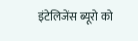इंटेलिजेंस ब्यूरो को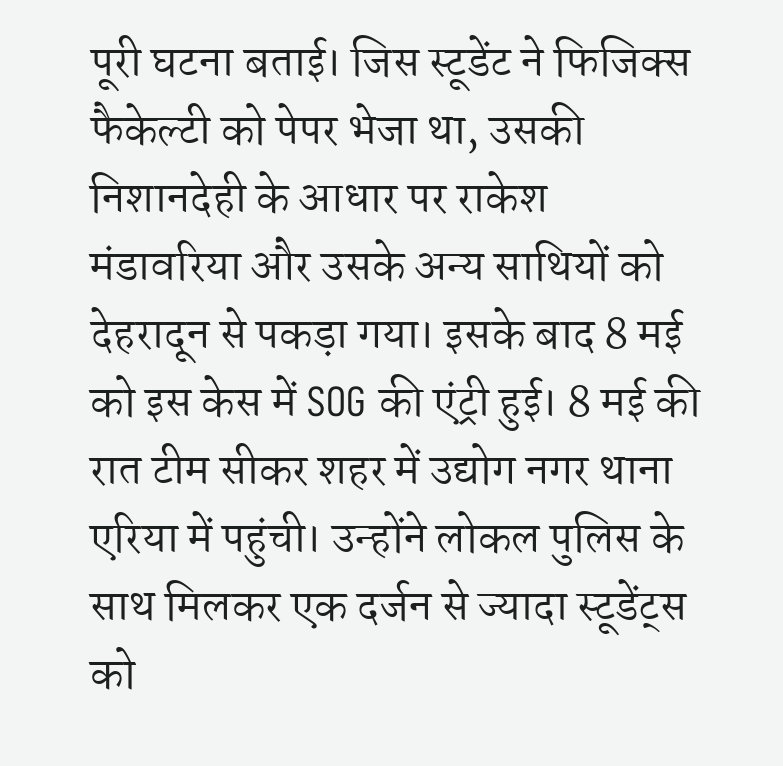पूरी घटना बताई। जिस स्टूडेंट ने फिजिक्स फैकेल्टी को पेपर भेजा था, उसकी निशानदेही के आधार पर राकेश मंडावरिया और उसके अन्य साथियों को देहरादून से पकड़ा गया। इसके बाद 8 मई को इस केस में SOG की एंट्री हुई। 8 मई की रात टीम सीकर शहर में उद्योग नगर थाना एरिया में पहुंची। उन्होंने लोकल पुलिस के साथ मिलकर एक दर्जन से ज्यादा स्टूडेंट्स को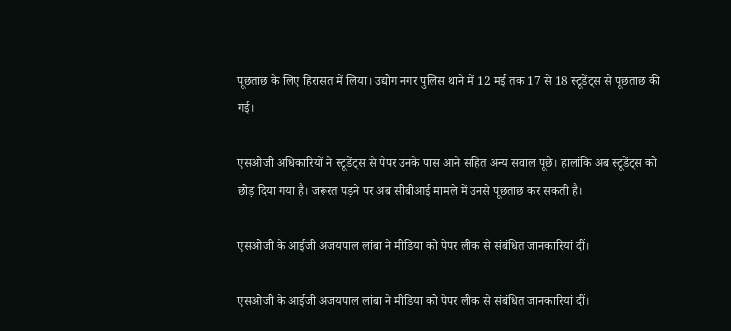पूछताछ के लिए हिरासत में लिया। उद्योग नगर पुलिस थाने में 12 मई तक 17 से 18 स्टूडेंट्स से पूछताछ की गई।

एसओजी अधिकारियों ने स्टूडेंट्स से पेपर उनके पास आने सहित अन्य सवाल पूछे। हालांकि अब स्टूडेंट्स को छोड़ दिया गया है। जरूरत पड़ने पर अब सीबीआई मामले में उनसे पूछताछ कर सकती है।

एसओजी के आईजी अजयपाल लांबा ने मीडिया को पेपर लीक से संबंधित जानकारियां दीं।

एसओजी के आईजी अजयपाल लांबा ने मीडिया को पेपर लीक से संबंधित जानकारियां दीं।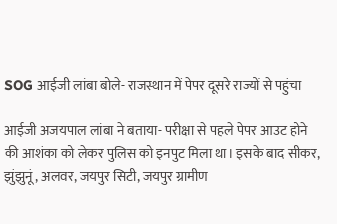SOG आईजी लांबा बोले- राजस्थान में पेपर दूसरे राज्यों से पहुंचा

आईजी अजयपाल लांबा ने बताया- परीक्षा से पहले पेपर आउट होने की आशंका को लेकर पुलिस को इनपुट मिला था। इसके बाद सीकर, झुंझुनूं, अलवर, जयपुर सिटी, जयपुर ग्रामीण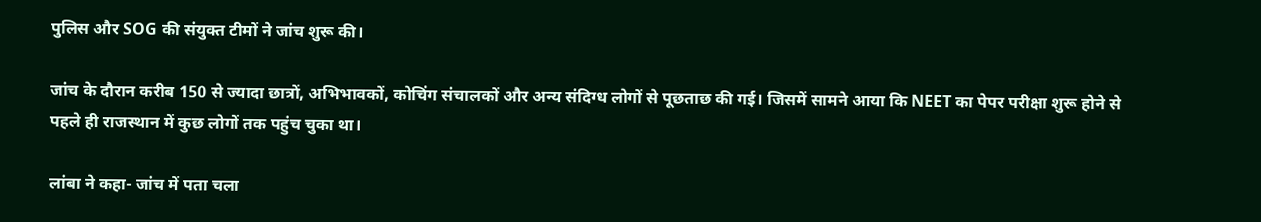पुलिस और SOG की संयुक्त टीमों ने जांच शुरू की।

जांच के दौरान करीब 150 से ज्यादा छात्रों, अभिभावकों, कोचिंग संचालकों और अन्य संदिग्ध लोगों से पूछताछ की गई। जिसमें सामने आया कि NEET का पेपर परीक्षा शुरू होने से पहले ही राजस्थान में कुछ लोगों तक पहुंच चुका था।

लांबा ने कहा- जांच में पता चला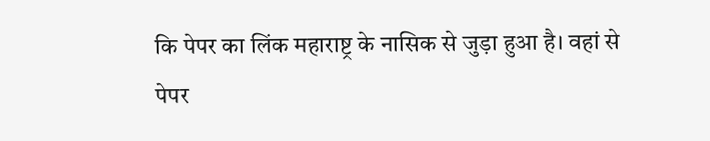कि पेपर का लिंक महाराष्ट्र के नासिक से जुड़ा हुआ है। वहां से पेपर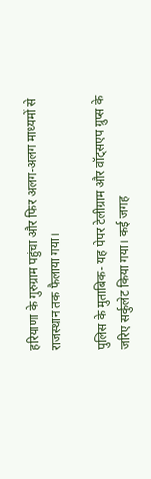हरियाणा के गुरुग्राम पहुंचा और फिर अलग-अलग माध्यमों से राजस्थान तक फैलाया गया।

पुलिस के मुताबिक- यह पेपर टेलीग्राम और वॉट्सएप ग्रुप्स के जरिए सर्कुलेट किया गया। कई जगह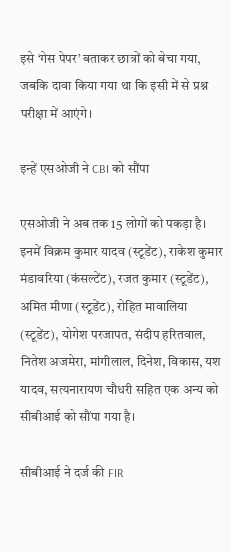इसे ‘गेस पेपर’ बताकर छात्रों को बेचा गया, जबकि दावा किया गया था कि इसी में से प्रश्न परीक्षा में आएंगे।

इन्हें एसओजी ने CBI को सौंपा

एसओजी ने अब तक 15 लोगों को पकड़ा है। इनमें विक्रम कुमार यादव (स्टूडेंट), राकेश कुमार मंडावरिया (कंसल्टेंट), रजत कुमार (स्टूडेंट), अमित मीणा (स्टूडेंट), रोहित मावालिया (स्टूडेंट), योगेश परजापत, संदीप हरितवाल, नितेश अजमेरा, मांगीलाल, दिनेश, विकास, यश यादव, सत्यनारायण चौधरी सहित एक अन्य को सीबीआई को सौंपा गया है।

सीबीआई ने दर्ज की FIR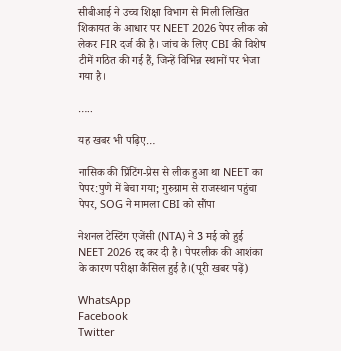सीबीआई ने उच्च शिक्षा विभाग से मिली लिखित शिकायत के आधार पर NEET 2026 पेपर लीक को लेकर FIR दर्ज की है। जांच के लिए CBI की विशेष टीमें गठित की गई हैं, जिन्हें विभिन्न स्थानों पर भेजा गया है।

…..

यह खबर भी पढ़िए…

नासिक की प्रिंटिंग-प्रेस से लीक हुआ था NEET का पेपर:पुणे में बेचा गया; गुरुग्राम से राजस्थान पहुंचा पेपर, SOG ने मामला CBI को सौंपा

नेशनल टेस्टिंग एजेंसी (NTA) ने 3 मई को हुई NEET 2026 रद्द कर दी है। पेपरलीक की आशंका के कारण परीक्षा कैंसिल हुई है।(पूरी खबर पढ़ें)

WhatsApp
Facebook
Twitter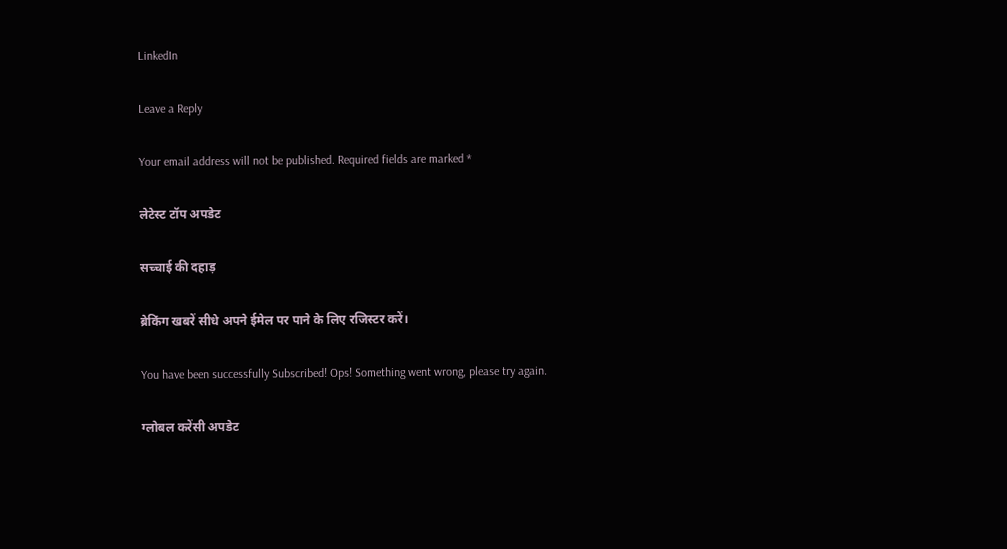LinkedIn

Leave a Reply

Your email address will not be published. Required fields are marked *

लेटेस्ट टॉप अपडेट

सच्चाई की दहाड़

ब्रेकिंग खबरें सीधे अपने ईमेल पर पाने के लिए रजिस्टर करें।

You have been successfully Subscribed! Ops! Something went wrong, please try again.

ग्लोबल करेंसी अपडेट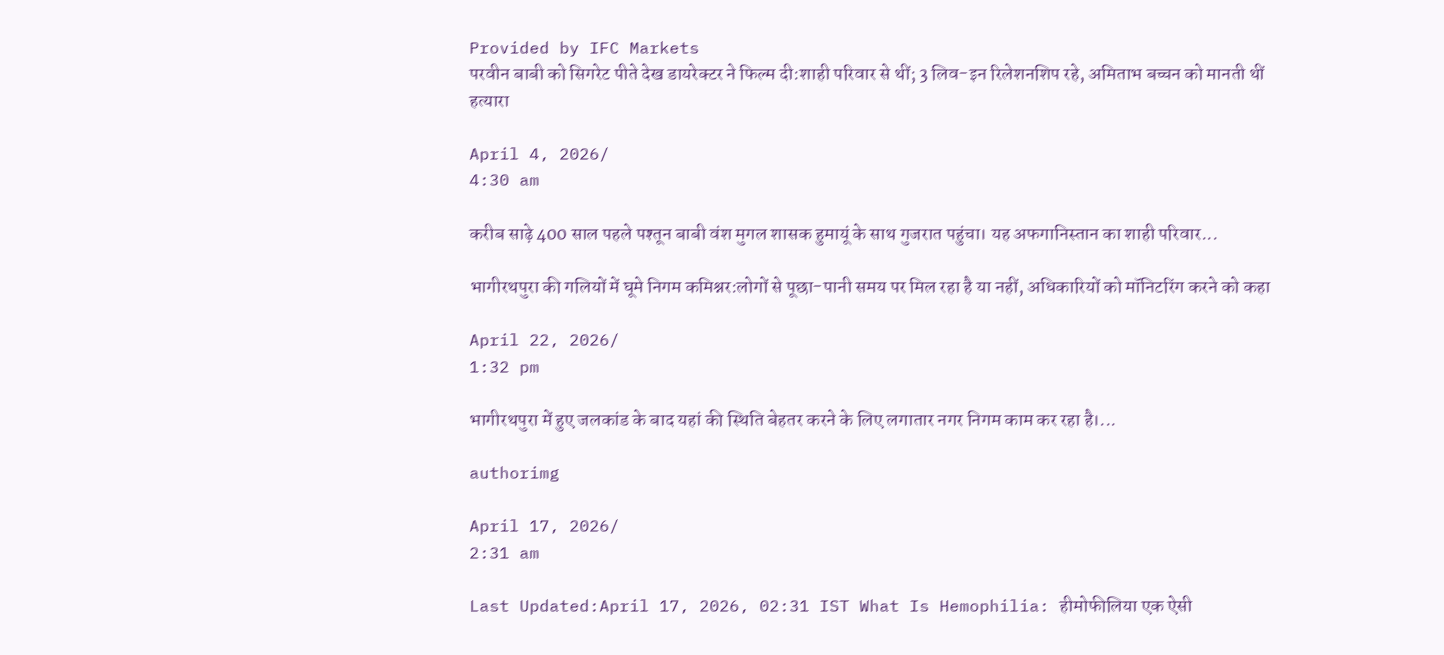Provided by IFC Markets
परवीन बाबी को सिगरेट पीते देख डायरेक्टर ने फिल्म दी:शाही परिवार से थीं; 3 लिव-इन रिलेशनशिप रहे, अमिताभ बच्चन को मानती थीं हत्यारा

April 4, 2026/
4:30 am

करीब साढ़े 400 साल पहले पश्तून बाबी वंश मुगल शासक हुमायूं के साथ गुजरात पहुंचा। यह अफगानिस्तान का शाही परिवार...

भागीरथपुरा की गलियों में घूमे निगम कमिश्नर:लोगों से पूछा-पानी समय पर मिल रहा है या नहीं, अधिकारियों को मॉनिटरिंग करने को कहा

April 22, 2026/
1:32 pm

भागीरथपुरा में हुए जलकांड के बाद यहां की स्थिति बेहतर करने के लिए लगातार नगर निगम काम कर रहा है।...

authorimg

April 17, 2026/
2:31 am

Last Updated:April 17, 2026, 02:31 IST What Is Hemophilia: हीमोफीलिया एक ऐसी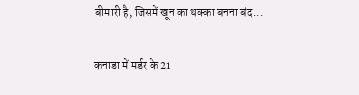बीमारी है, जिसमें खून का थक्का बनना बंद...

कनाडा में मर्डर के 21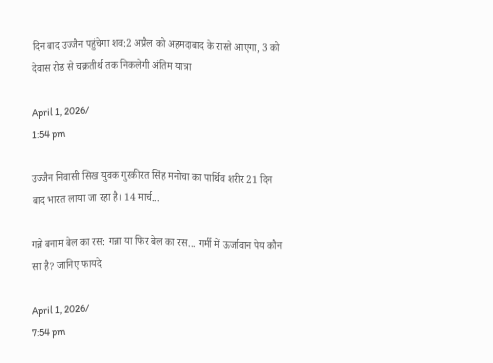दिन बाद उज्जैन पहुंचेगा शव:2 अप्रैल को अहमदाबाद के रास्ते आएगा, 3 को देवास रोड से चक्रतीर्थ तक निकलेगी अंतिम यात्रा

April 1, 2026/
1:54 pm

उज्जैन निवासी सिख युवक गुरकीरत सिंह मनोचा का पार्थिव शरीर 21 दिन बाद भारत लाया जा रहा है। 14 मार्च...

गन्ने बनाम बेल का रस: गन्ना या फिर बेल का रस... गर्मी में ऊर्जावान पेय कौन सा है? जानिए फायदे

April 1, 2026/
7:54 pm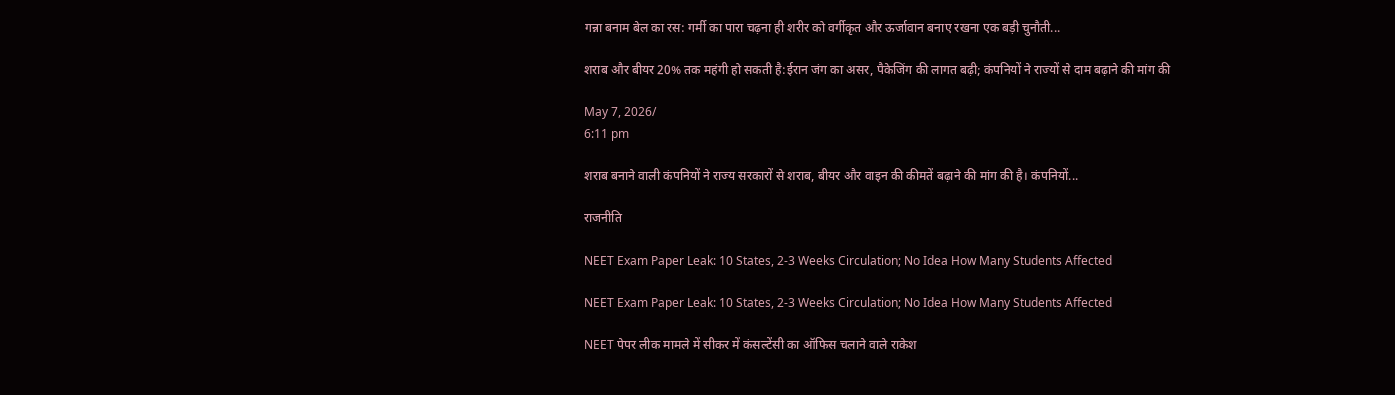गन्ना बनाम बेल का रस: गर्मी का पारा चढ़ना ही शरीर को वर्गीकृत और ऊर्जावान बनाए रखना एक बड़ी चुनौती...

शराब और बीयर 20% तक महंगी हो सकती है:ईरान जंग का असर, पैकेजिंग की लागत बढ़ी; कंपनियों ने राज्यों से दाम बढ़ाने की मांग की

May 7, 2026/
6:11 pm

शराब बनाने वाली कंपनियों ने राज्य सरकारों से शराब, बीयर और वाइन की कीमतें बढ़ाने की मांग की है। कंपनियों...

राजनीति

NEET Exam Paper Leak: 10 States, 2-3 Weeks Circulation; No Idea How Many Students Affected

NEET Exam Paper Leak: 10 States, 2-3 Weeks Circulation; No Idea How Many Students Affected

NEET पेपर लीक मामले में सीकर में कंसल्टेंसी का ऑफिस चलाने वाले राकेश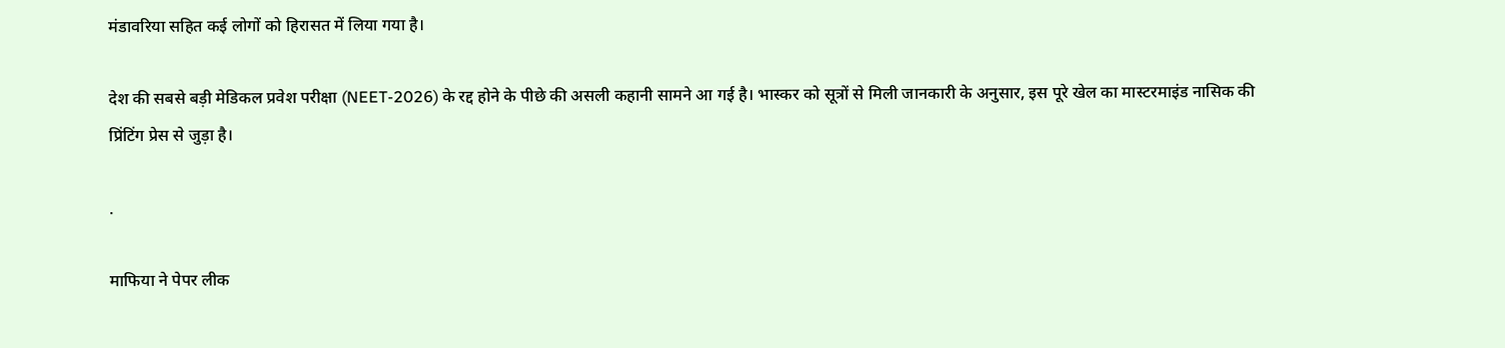मंडावरिया सहित कई लोगों को हिरासत में लिया गया है।

देश की सबसे बड़ी मेडिकल प्रवेश परीक्षा (NEET-2026) के रद्द होने के पीछे की असली कहानी सामने आ गई है। भास्कर को सूत्रों से मिली जानकारी के अनुसार, इस पूरे खेल का मास्टरमाइंड नासिक की प्रिंटिंग प्रेस से जुड़ा है।

.

माफिया ने पेपर लीक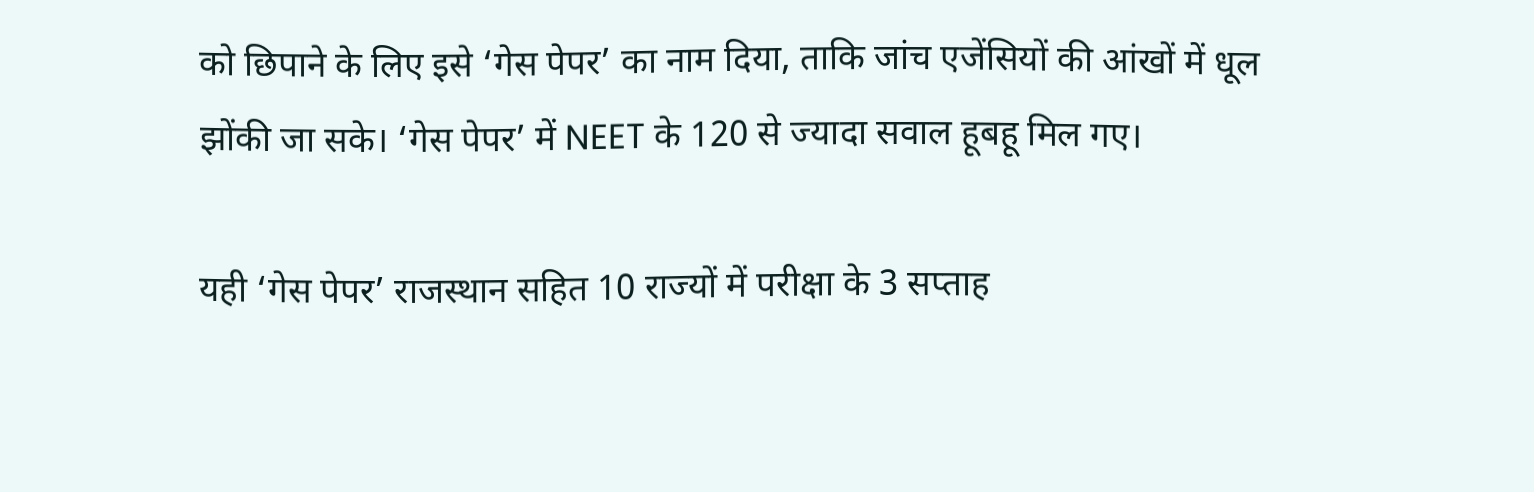को छिपाने के लिए इसे ‘गेस पेपर’ का नाम दिया, ताकि जांच एजेंसियों की आंखों में धूल झोंकी जा सके। ‘गेस पेपर’ में NEET के 120 से ज्यादा सवाल हूबहू मिल गए।

यही ‘गेस पेपर’ राजस्थान सहित 10 राज्यों में परीक्षा के 3 सप्ताह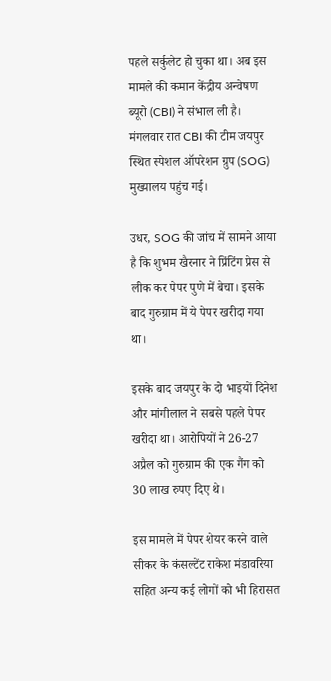पहले सर्कुलेट हो चुका था। अब इस मामले की कमान केंद्रीय अन्वेषण ब्यूरो (CBI) ने संभाल ली है। मंगलवार रात CBI की टीम जयपुर स्थित स्पेशल ऑपरेशन ग्रुप (SOG) मुख्यालय पहुंच गई।

उधर, SOG की जांच में सामने आया है कि शुभम खैरनार ने प्रिंटिंग प्रेस से लीक कर पेपर पुणे में बेचा। इसके बाद गुरुग्राम में ये पेपर खरीदा गया था।

इसके बाद जयपुर के दो भाइयों दिनेश और मांगीलाल ने सबसे पहले पेपर खरीदा था। आरोपियों ने 26-27 अप्रैल को गुरुग्राम की एक गैंग को 30 लाख रुपए दिए थे।

इस मामले में पेपर शेयर करने वाले सीकर के कंसल्टेंट राकेश मंडावरिया सहित अन्य कई लोगों को भी हिरासत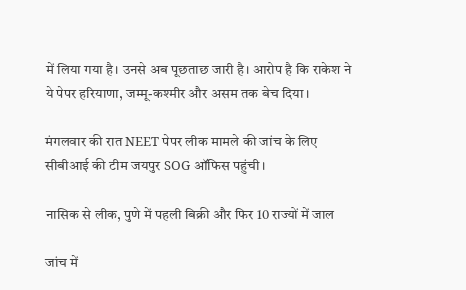में लिया गया है। उनसे अब पूछताछ जारी है। आरोप है कि राकेश ने ये पेपर हरियाणा, जम्मू-कश्मीर और असम तक बेच दिया।

मंगलवार की रात NEET पेपर लीक मामले की जांच के लिए सीबीआई की टीम जयपुर SOG ऑफिस पहुंची।

नासिक से लीक, पुणे में पहली बिक्री और फिर 10 राज्यों में जाल

जांच में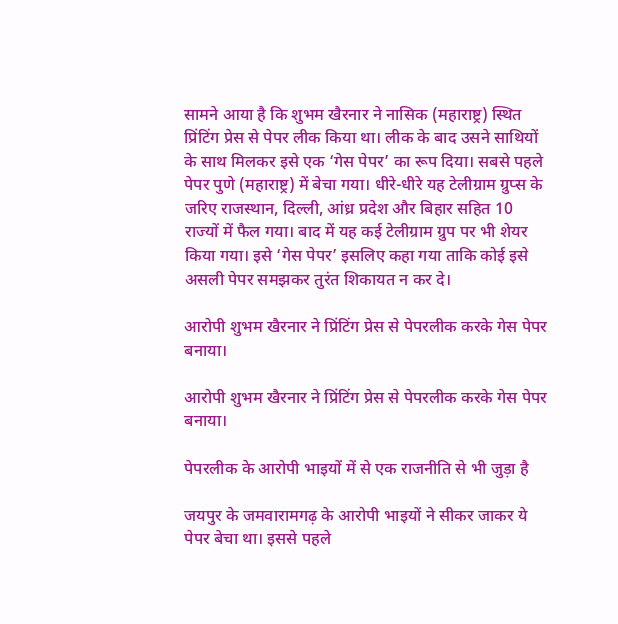सामने आया है कि शुभम खैरनार ने नासिक (महाराष्ट्र) स्थित प्रिंटिंग प्रेस से पेपर लीक किया था। लीक के बाद उसने साथियों के साथ मिलकर इसे एक ‘गेस पेपर’ का रूप दिया। सबसे पहले पेपर पुणे (महाराष्ट्र) में बेचा गया। धीरे-धीरे यह टेलीग्राम ग्रुप्स के जरिए राजस्थान, दिल्ली, आंध्र प्रदेश और बिहार सहित 10 राज्यों में फैल गया। बाद में यह कई टेलीग्राम ग्रुप पर भी शेयर किया गया। इसे ‘गेस पेपर’ इसलिए कहा गया ताकि कोई इसे असली पेपर समझकर तुरंत शिकायत न कर दे।

आरोपी शुभम खैरनार ने प्रिंटिंग प्रेस से पेपरलीक करके गेस पेपर बनाया।

आरोपी शुभम खैरनार ने प्रिंटिंग प्रेस से पेपरलीक करके गेस पेपर बनाया।

पेपरलीक के आरोपी भाइयों में से एक राजनीति से भी जुड़ा है

जयपुर के जमवारामगढ़ के आरोपी भाइयों ने सीकर जाकर ये पेपर बेचा था। इससे पहले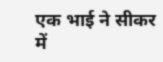एक भाई ने सीकर में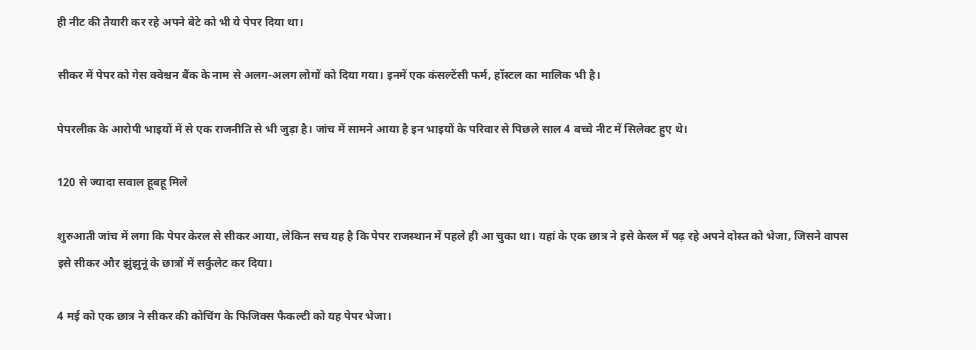ही नीट की तैयारी कर रहे अपने बेटे को भी ये पेपर दिया था।

सीकर में पेपर को गेस क्वेश्चन बैंक के नाम से अलग-अलग लोगों को दिया गया। इनमें एक कंसल्टेंसी फर्म, हॉस्टल का मालिक भी है।

पेपरलीक के आरोपी भाइयों में से एक राजनीति से भी जुड़ा है। जांच में सामने आया है इन भाइयों के परिवार से पिछले साल 4 बच्चे नीट में सिलेक्ट हुए थे।

120 से ज्यादा सवाल हूबहू मिले

शुरुआती जांच में लगा कि पेपर केरल से सीकर आया, लेकिन सच यह है कि पेपर राजस्थान में पहले ही आ चुका था। यहां के एक छात्र ने इसे केरल में पढ़ रहे अपने दोस्त को भेजा, जिसने वापस इसे सीकर और झुंझुनूं के छात्रों में सर्कुलेट कर दिया।

4 मई को एक छात्र ने सीकर की कोचिंग के फिजिक्स फैकल्टी को यह पेपर भेजा।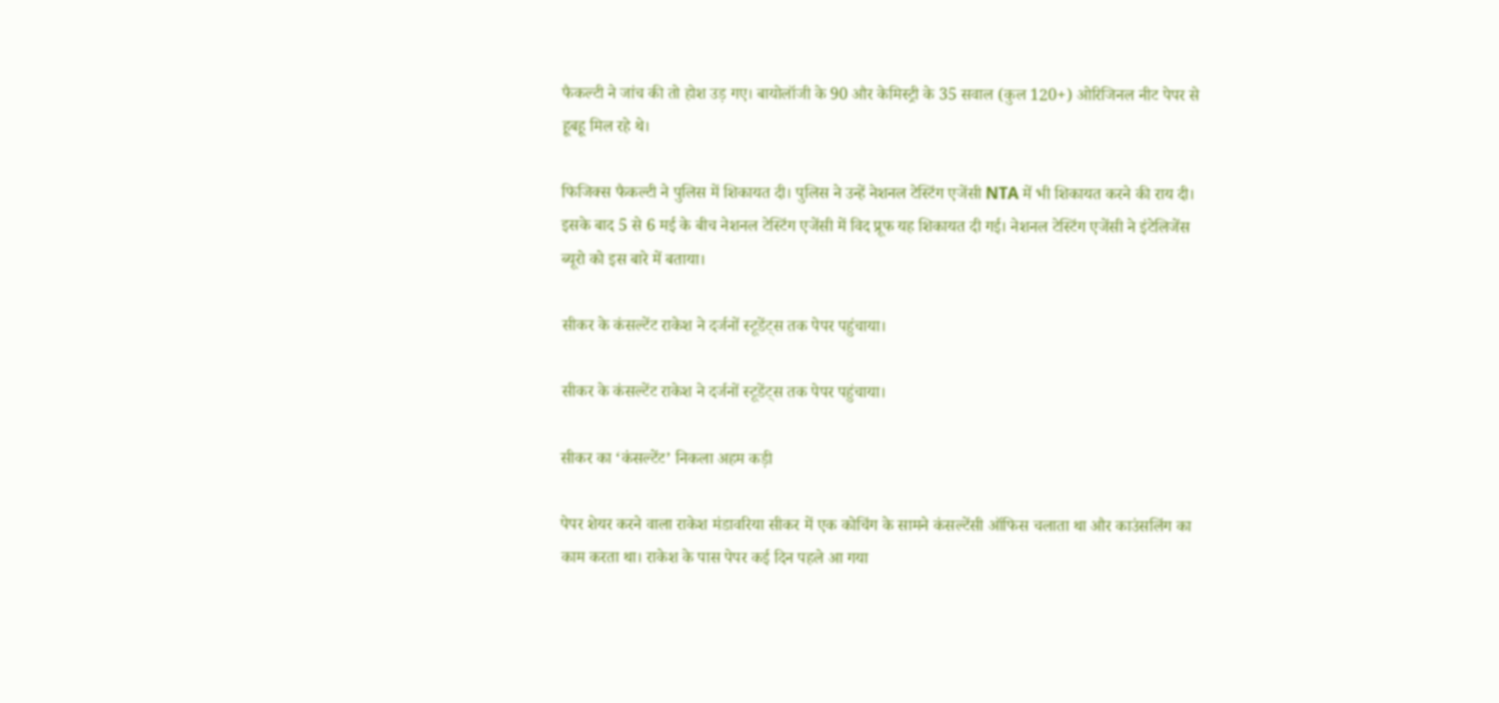फैकल्टी ने जांच की तो होश उड़ गए। बायोलॉजी के 90 और केमिस्ट्री के 35 सवाल (कुल 120+) ओरिजिनल नीट पेपर से हूबहू मिल रहे थे।

फिजिक्स फैकल्टी ने पुलिस में शिकायत दी। पुलिस ने उन्हें नेशनल टेस्टिंग एजेंसी NTA में भी शिकायत करने की राय दी। इसके बाद 5 से 6 मई के बीच नेशनल टेस्टिंग एजेंसी में विद प्रूफ यह शिकायत दी गई। नेशनल टेस्टिंग एजेंसी ने इंटेलिजेंस ब्यूरो को इस बारे में बताया।

सीकर के कंसल्टेंट राकेश ने दर्जनों स्टूडेंट्स तक पेपर पहुंचाया।

सीकर के कंसल्टेंट राकेश ने दर्जनों स्टूडेंट्स तक पेपर पहुंचाया।

सीकर का ‘कंसल्टेंट’ निकला अहम कड़ी

पेपर शेयर करने वाला राकेश मंडावरिया सीकर में एक कोचिंग के सामने कंसल्टेंसी ऑफिस चलाता था और काउंसलिंग का काम करता था। राकेश के पास पेपर कई दिन पहले आ गया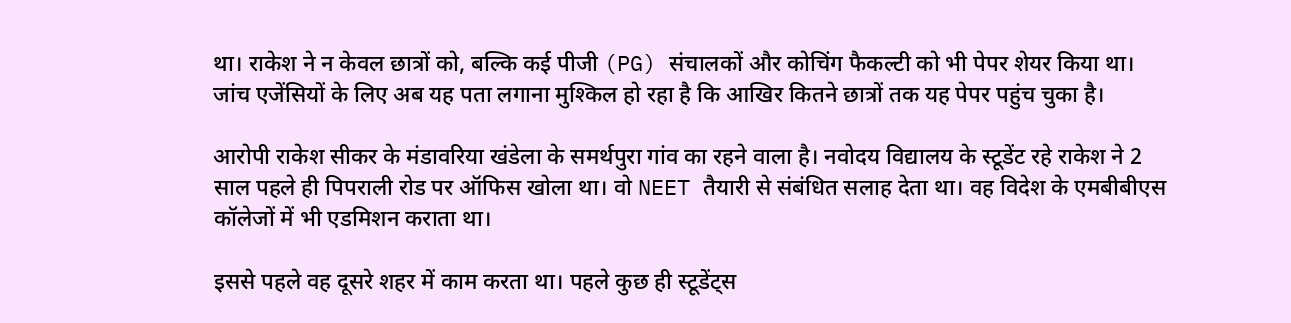था। राकेश ने न केवल छात्रों को, बल्कि कई पीजी (PG) संचालकों और कोचिंग फैकल्टी को भी पेपर शेयर किया था। जांच एजेंसियों के लिए अब यह पता लगाना मुश्किल हो रहा है कि आखिर कितने छात्रों तक यह पेपर पहुंच चुका है।

आरोपी राकेश सीकर के मंडावरिया खंडेला के समर्थपुरा गांव का रहने वाला है। नवोदय विद्यालय के स्टूडेंट रहे राकेश ने 2 साल पहले ही पिपराली रोड पर ऑफिस खोला था। वो NEET तैयारी से संबंधित सलाह देता था। वह विदेश के एमबीबीएस कॉलेजों में भी एडमिशन कराता था।

इससे पहले वह दूसरे शहर में काम करता था। पहले कुछ ही स्टूडेंट्स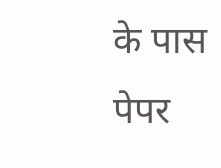के पास पेपर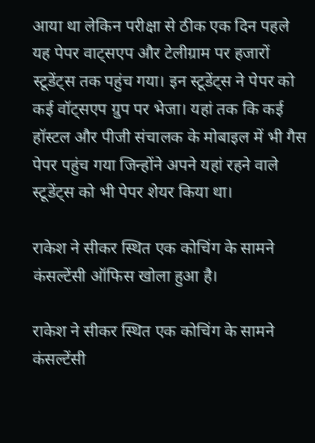आया था लेकिन परीक्षा से ठीक एक दिन पहले यह पेपर वाट्सएप और टेलीग्राम पर हजारों स्टूडेंट्स तक पहुंच गया। इन स्टूडेंट्स ने पेपर को कई वॉट्सएप ग्रुप पर भेजा। यहां तक कि कई हॉस्टल और पीजी संचालक के मोबाइल में भी गैस पेपर पहुंच गया जिन्होंने अपने यहां रहने वाले स्टूडेंट्स को भी पेपर शेयर किया था।

राकेश ने सीकर स्थित एक कोचिंग के सामने कंसल्टेंसी ऑफिस खोला हुआ है।

राकेश ने सीकर स्थित एक कोचिंग के सामने कंसल्टेंसी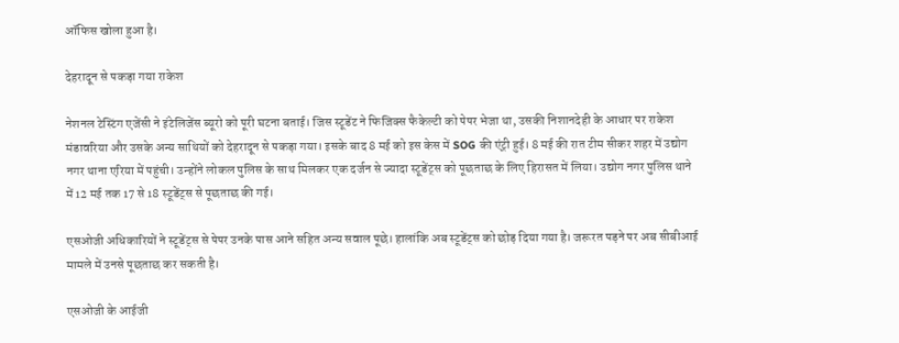ऑफिस खोला हुआ है।

देहरादून से पकड़ा गया राकेश

नेशनल टेस्टिंग एजेंसी ने इंटेलिजेंस ब्यूरो को पूरी घटना बताई। जिस स्टूडेंट ने फिजिक्स फैकेल्टी को पेपर भेजा था, उसकी निशानदेही के आधार पर राकेश मंडावरिया और उसके अन्य साथियों को देहरादून से पकड़ा गया। इसके बाद 8 मई को इस केस में SOG की एंट्री हुई। 8 मई की रात टीम सीकर शहर में उद्योग नगर थाना एरिया में पहुंची। उन्होंने लोकल पुलिस के साथ मिलकर एक दर्जन से ज्यादा स्टूडेंट्स को पूछताछ के लिए हिरासत में लिया। उद्योग नगर पुलिस थाने में 12 मई तक 17 से 18 स्टूडेंट्स से पूछताछ की गई।

एसओजी अधिकारियों ने स्टूडेंट्स से पेपर उनके पास आने सहित अन्य सवाल पूछे। हालांकि अब स्टूडेंट्स को छोड़ दिया गया है। जरूरत पड़ने पर अब सीबीआई मामले में उनसे पूछताछ कर सकती है।

एसओजी के आईजी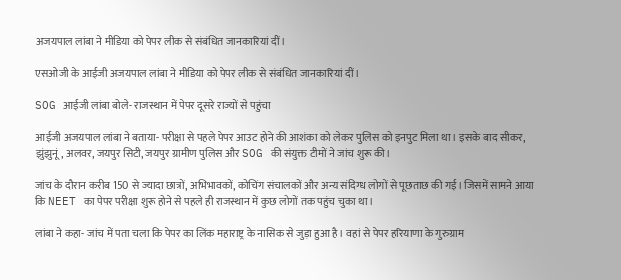अजयपाल लांबा ने मीडिया को पेपर लीक से संबंधित जानकारियां दीं।

एसओजी के आईजी अजयपाल लांबा ने मीडिया को पेपर लीक से संबंधित जानकारियां दीं।

SOG आईजी लांबा बोले- राजस्थान में पेपर दूसरे राज्यों से पहुंचा

आईजी अजयपाल लांबा ने बताया- परीक्षा से पहले पेपर आउट होने की आशंका को लेकर पुलिस को इनपुट मिला था। इसके बाद सीकर, झुंझुनूं, अलवर, जयपुर सिटी, जयपुर ग्रामीण पुलिस और SOG की संयुक्त टीमों ने जांच शुरू की।

जांच के दौरान करीब 150 से ज्यादा छात्रों, अभिभावकों, कोचिंग संचालकों और अन्य संदिग्ध लोगों से पूछताछ की गई। जिसमें सामने आया कि NEET का पेपर परीक्षा शुरू होने से पहले ही राजस्थान में कुछ लोगों तक पहुंच चुका था।

लांबा ने कहा- जांच में पता चला कि पेपर का लिंक महाराष्ट्र के नासिक से जुड़ा हुआ है। वहां से पेपर हरियाणा के गुरुग्राम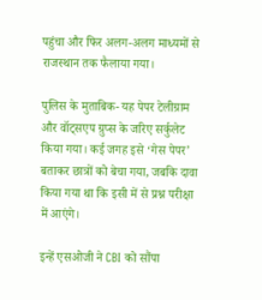पहुंचा और फिर अलग-अलग माध्यमों से राजस्थान तक फैलाया गया।

पुलिस के मुताबिक- यह पेपर टेलीग्राम और वॉट्सएप ग्रुप्स के जरिए सर्कुलेट किया गया। कई जगह इसे ‘गेस पेपर’ बताकर छात्रों को बेचा गया, जबकि दावा किया गया था कि इसी में से प्रश्न परीक्षा में आएंगे।

इन्हें एसओजी ने CBI को सौंपा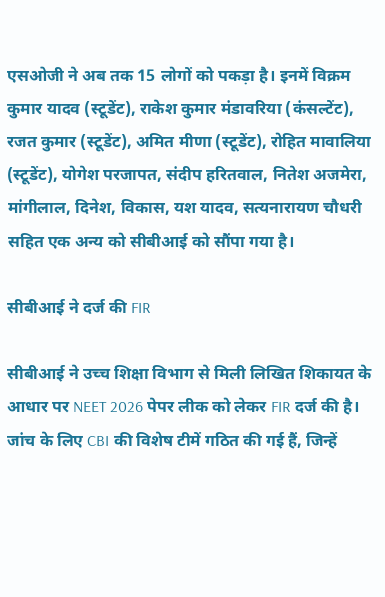एसओजी ने अब तक 15 लोगों को पकड़ा है। इनमें विक्रम कुमार यादव (स्टूडेंट), राकेश कुमार मंडावरिया (कंसल्टेंट), रजत कुमार (स्टूडेंट), अमित मीणा (स्टूडेंट), रोहित मावालिया (स्टूडेंट), योगेश परजापत, संदीप हरितवाल, नितेश अजमेरा, मांगीलाल, दिनेश, विकास, यश यादव, सत्यनारायण चौधरी सहित एक अन्य को सीबीआई को सौंपा गया है।

सीबीआई ने दर्ज की FIR

सीबीआई ने उच्च शिक्षा विभाग से मिली लिखित शिकायत के आधार पर NEET 2026 पेपर लीक को लेकर FIR दर्ज की है। जांच के लिए CBI की विशेष टीमें गठित की गई हैं, जिन्हें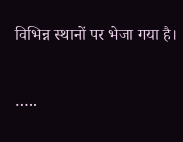विभिन्न स्थानों पर भेजा गया है।

…..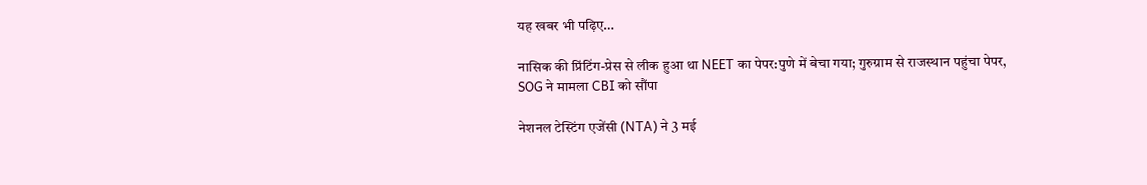यह खबर भी पढ़िए…

नासिक की प्रिंटिंग-प्रेस से लीक हुआ था NEET का पेपर:पुणे में बेचा गया; गुरुग्राम से राजस्थान पहुंचा पेपर, SOG ने मामला CBI को सौंपा

नेशनल टेस्टिंग एजेंसी (NTA) ने 3 मई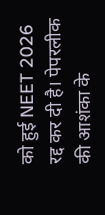को हुई NEET 2026 रद्द कर दी है। पेपरलीक की आशंका के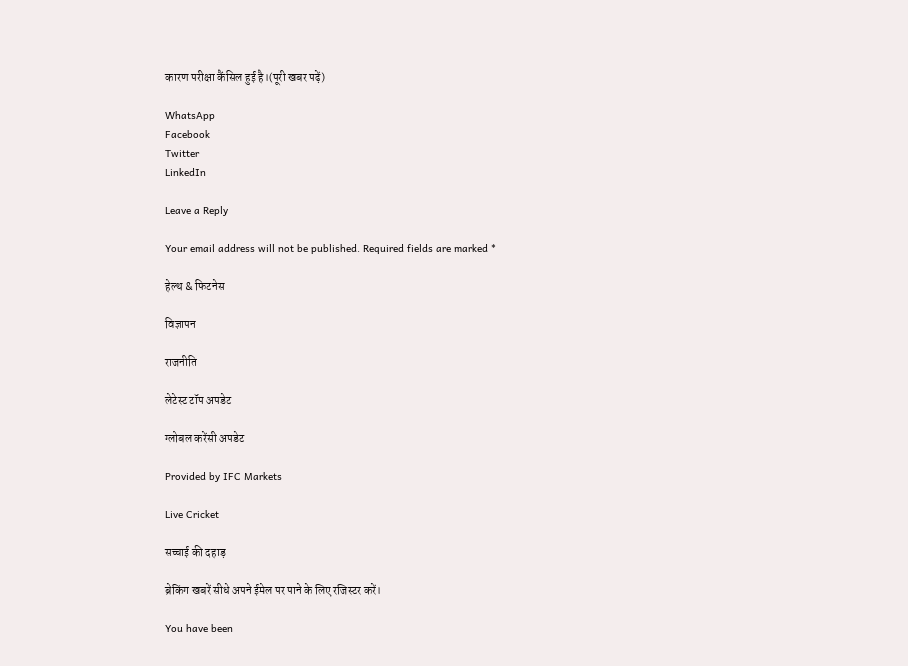कारण परीक्षा कैंसिल हुई है।(पूरी खबर पढ़ें)

WhatsApp
Facebook
Twitter
LinkedIn

Leave a Reply

Your email address will not be published. Required fields are marked *

हेल्थ & फिटनेस

विज्ञापन

राजनीति

लेटेस्ट टॉप अपडेट

ग्लोबल करेंसी अपडेट

Provided by IFC Markets

Live Cricket

सच्चाई की दहाड़

ब्रेकिंग खबरें सीधे अपने ईमेल पर पाने के लिए रजिस्टर करें।

You have been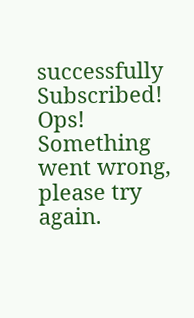successfully Subscribed! Ops! Something went wrong, please try again.